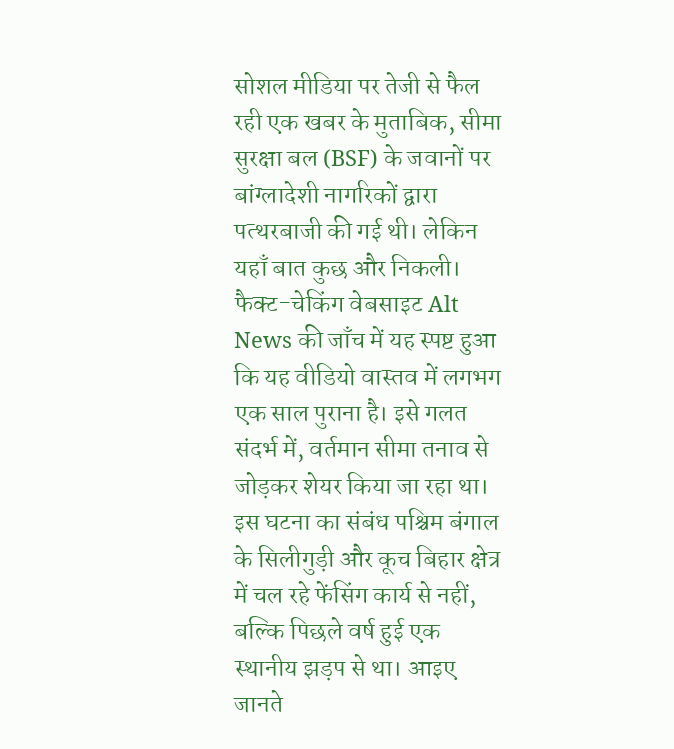सोशल मीडिया पर तेजी से फैल रही एक खबर के मुताबिक, सीमा सुरक्षा बल (BSF) के जवानों पर बांग्लादेशी नागरिकों द्वारा पत्थरबाजी की गई थी। लेकिन यहाँ बात कुछ और निकली। फैक्ट-चेकिंग वेबसाइट Alt News की जाँच में यह स्पष्ट हुआ कि यह वीडियो वास्तव में लगभग एक साल पुराना है। इसे गलत संदर्भ में, वर्तमान सीमा तनाव से जोड़कर शेयर किया जा रहा था।
इस घटना का संबंध पश्चिम बंगाल के सिलीगुड़ी और कूच बिहार क्षेत्र में चल रहे फेंसिंग कार्य से नहीं, बल्कि पिछले वर्ष हुई एक स्थानीय झड़प से था। आइए जानते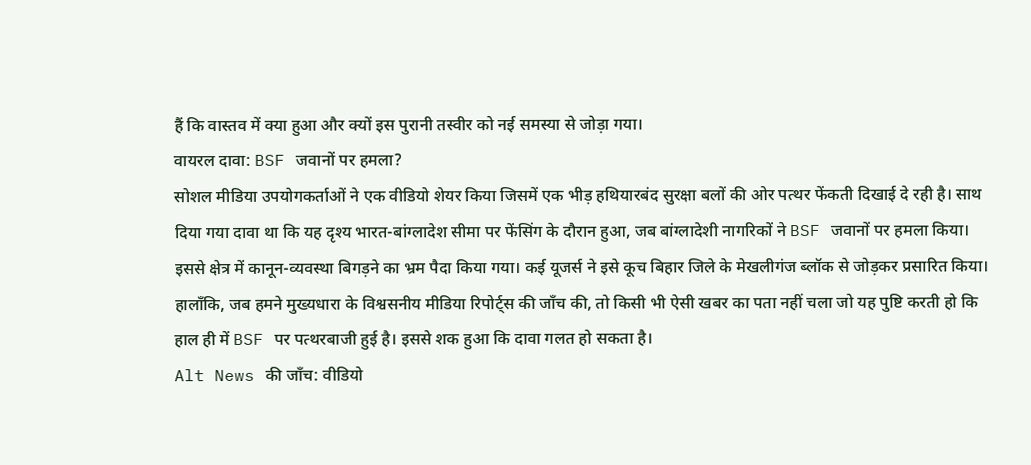हैं कि वास्तव में क्या हुआ और क्यों इस पुरानी तस्वीर को नई समस्या से जोड़ा गया।
वायरल दावा: BSF जवानों पर हमला?
सोशल मीडिया उपयोगकर्ताओं ने एक वीडियो शेयर किया जिसमें एक भीड़ हथियारबंद सुरक्षा बलों की ओर पत्थर फेंकती दिखाई दे रही है। साथ दिया गया दावा था कि यह दृश्य भारत-बांग्लादेश सीमा पर फेंसिंग के दौरान हुआ, जब बांग्लादेशी नागरिकों ने BSF जवानों पर हमला किया। इससे क्षेत्र में कानून-व्यवस्था बिगड़ने का भ्रम पैदा किया गया। कई यूजर्स ने इसे कूच बिहार जिले के मेखलीगंज ब्लॉक से जोड़कर प्रसारित किया।
हालाँकि, जब हमने मुख्यधारा के विश्वसनीय मीडिया रिपोर्ट्स की जाँच की, तो किसी भी ऐसी खबर का पता नहीं चला जो यह पुष्टि करती हो कि हाल ही में BSF पर पत्थरबाजी हुई है। इससे शक हुआ कि दावा गलत हो सकता है।
Alt News की जाँच: वीडियो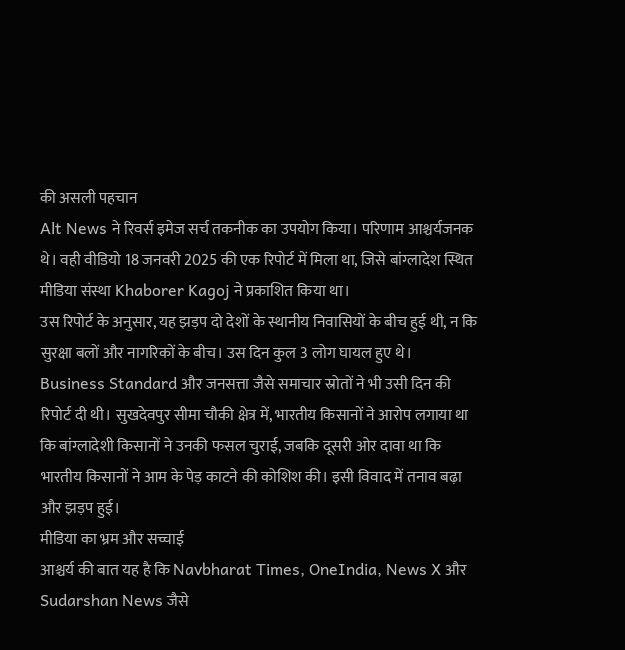की असली पहचान
Alt News ने रिवर्स इमेज सर्च तकनीक का उपयोग किया। परिणाम आश्चर्यजनक थे। वही वीडियो 18 जनवरी 2025 की एक रिपोर्ट में मिला था, जिसे बांग्लादेश स्थित मीडिया संस्था Khaborer Kagoj ने प्रकाशित किया था।
उस रिपोर्ट के अनुसार, यह झड़प दो देशों के स्थानीय निवासियों के बीच हुई थी, न कि सुरक्षा बलों और नागरिकों के बीच। उस दिन कुल 3 लोग घायल हुए थे। Business Standard और जनसत्ता जैसे समाचार स्रोतों ने भी उसी दिन की रिपोर्ट दी थी। सुखदेवपुर सीमा चौकी क्षेत्र में, भारतीय किसानों ने आरोप लगाया था कि बांग्लादेशी किसानों ने उनकी फसल चुराई, जबकि दूसरी ओर दावा था कि भारतीय किसानों ने आम के पेड़ काटने की कोशिश की। इसी विवाद में तनाव बढ़ा और झड़प हुई।
मीडिया का भ्रम और सच्चाई
आश्चर्य की बात यह है कि Navbharat Times, OneIndia, News X और Sudarshan News जैसे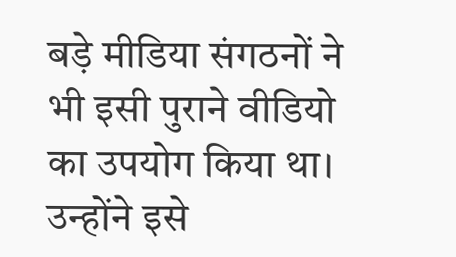बड़े मीडिया संगठनों ने भी इसी पुराने वीडियो का उपयोग किया था। उन्होंने इसे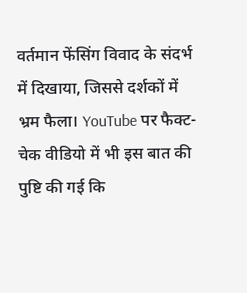वर्तमान फेंसिंग विवाद के संदर्भ में दिखाया, जिससे दर्शकों में भ्रम फैला। YouTube पर फैक्ट-चेक वीडियो में भी इस बात की पुष्टि की गई कि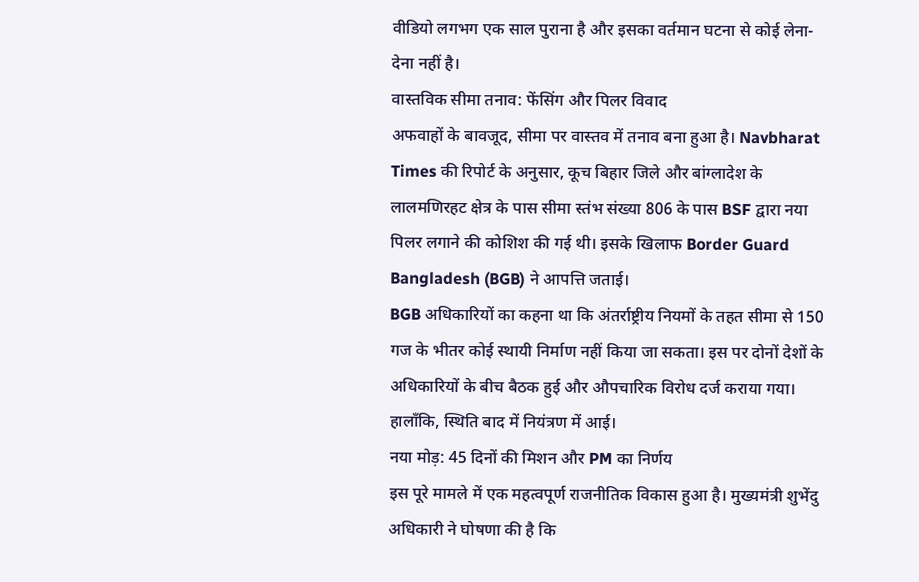वीडियो लगभग एक साल पुराना है और इसका वर्तमान घटना से कोई लेना-देना नहीं है।
वास्तविक सीमा तनाव: फेंसिंग और पिलर विवाद
अफवाहों के बावजूद, सीमा पर वास्तव में तनाव बना हुआ है। Navbharat Times की रिपोर्ट के अनुसार, कूच बिहार जिले और बांग्लादेश के लालमणिरहट क्षेत्र के पास सीमा स्तंभ संख्या 806 के पास BSF द्वारा नया पिलर लगाने की कोशिश की गई थी। इसके खिलाफ Border Guard Bangladesh (BGB) ने आपत्ति जताई।
BGB अधिकारियों का कहना था कि अंतर्राष्ट्रीय नियमों के तहत सीमा से 150 गज के भीतर कोई स्थायी निर्माण नहीं किया जा सकता। इस पर दोनों देशों के अधिकारियों के बीच बैठक हुई और औपचारिक विरोध दर्ज कराया गया। हालाँकि, स्थिति बाद में नियंत्रण में आई।
नया मोड़: 45 दिनों की मिशन और PM का निर्णय
इस पूरे मामले में एक महत्वपूर्ण राजनीतिक विकास हुआ है। मुख्यमंत्री शुभेंदु अधिकारी ने घोषणा की है कि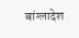बांग्लादेश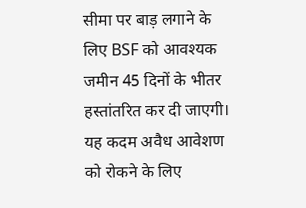सीमा पर बाड़ लगाने के लिए BSF को आवश्यक जमीन 45 दिनों के भीतर हस्तांतरित कर दी जाएगी। यह कदम अवैध आवेशण को रोकने के लिए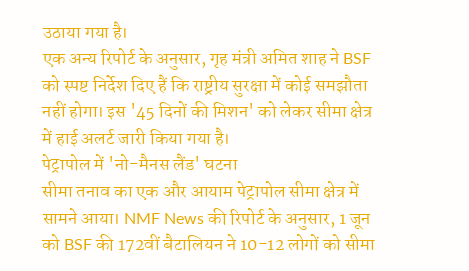उठाया गया है।
एक अन्य रिपोर्ट के अनुसार, गृह मंत्री अमित शाह ने BSF को स्पष्ट निर्देश दिए हैं कि राष्ट्रीय सुरक्षा में कोई समझौता नहीं होगा। इस '45 दिनों की मिशन' को लेकर सीमा क्षेत्र में हाई अलर्ट जारी किया गया है।
पेट्रापोल में 'नो-मैनस लैंड' घटना
सीमा तनाव का एक और आयाम पेट्रापोल सीमा क्षेत्र में सामने आया। NMF News की रिपोर्ट के अनुसार, 1 जून को BSF की 172वीं बैटालियन ने 10-12 लोगों को सीमा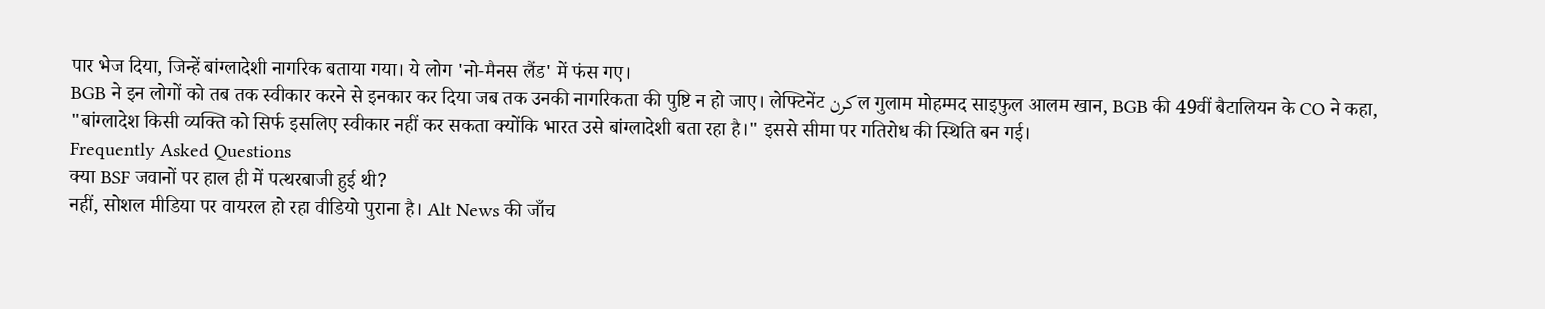पार भेज दिया, जिन्हें बांग्लादेशी नागरिक बताया गया। ये लोग 'नो-मैनस लैंड' में फंस गए।
BGB ने इन लोगों को तब तक स्वीकार करने से इनकार कर दिया जब तक उनकी नागरिकता की पुष्टि न हो जाए। लेफ्टिनेंट کرنल गुलाम मोहम्मद साइफुल आलम खान, BGB की 49वीं बैटालियन के CO ने कहा, "बांग्लादेश किसी व्यक्ति को सिर्फ इसलिए स्वीकार नहीं कर सकता क्योंकि भारत उसे बांग्लादेशी बता रहा है।" इससे सीमा पर गतिरोध की स्थिति बन गई।
Frequently Asked Questions
क्या BSF जवानों पर हाल ही में पत्थरबाजी हुई थी?
नहीं, सोशल मीडिया पर वायरल हो रहा वीडियो पुराना है। Alt News की जाँच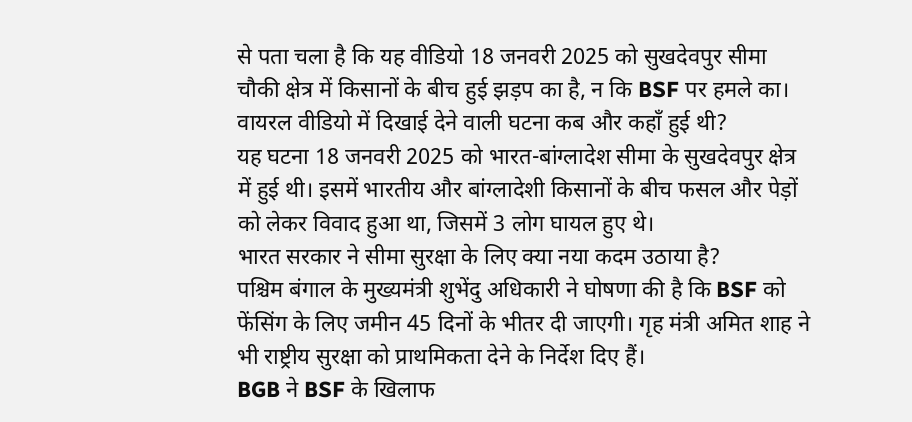से पता चला है कि यह वीडियो 18 जनवरी 2025 को सुखदेवपुर सीमा चौकी क्षेत्र में किसानों के बीच हुई झड़प का है, न कि BSF पर हमले का।
वायरल वीडियो में दिखाई देने वाली घटना कब और कहाँ हुई थी?
यह घटना 18 जनवरी 2025 को भारत-बांग्लादेश सीमा के सुखदेवपुर क्षेत्र में हुई थी। इसमें भारतीय और बांग्लादेशी किसानों के बीच फसल और पेड़ों को लेकर विवाद हुआ था, जिसमें 3 लोग घायल हुए थे।
भारत सरकार ने सीमा सुरक्षा के लिए क्या नया कदम उठाया है?
पश्चिम बंगाल के मुख्यमंत्री शुभेंदु अधिकारी ने घोषणा की है कि BSF को फेंसिंग के लिए जमीन 45 दिनों के भीतर दी जाएगी। गृह मंत्री अमित शाह ने भी राष्ट्रीय सुरक्षा को प्राथमिकता देने के निर्देश दिए हैं।
BGB ने BSF के खिलाफ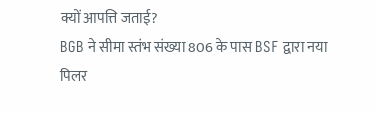क्यों आपत्ति जताई?
BGB ने सीमा स्तंभ संख्या 806 के पास BSF द्वारा नया पिलर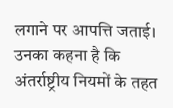लगाने पर आपत्ति जताई। उनका कहना है कि अंतर्राष्ट्रीय नियमों के तहत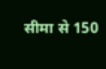सीमा से 150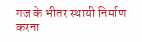गज के भीतर स्थायी निर्माण करना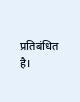प्रतिबंधित है।